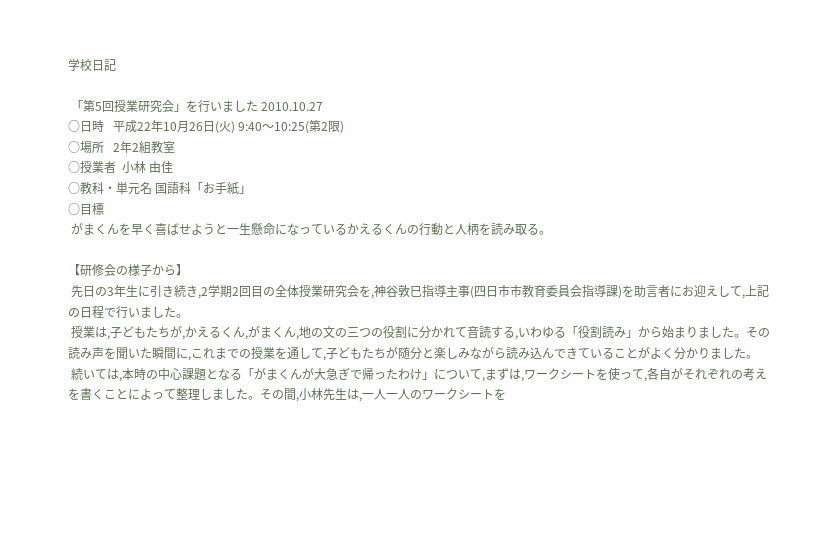学校日記

 「第5回授業研究会」を行いました 2010.10.27
○日時   平成22年10月26日(火) 9:40〜10:25(第2限)
○場所   2年2組教室
○授業者  小林 由佳
○教科・単元名 国語科「お手紙」
○目標
 がまくんを早く喜ばせようと一生懸命になっているかえるくんの行動と人柄を読み取る。

【研修会の様子から】
 先日の3年生に引き続き,2学期2回目の全体授業研究会を,神谷敦巳指導主事(四日市市教育委員会指導課)を助言者にお迎えして,上記の日程で行いました。
 授業は,子どもたちが,かえるくん,がまくん,地の文の三つの役割に分かれて音読する,いわゆる「役割読み」から始まりました。その読み声を聞いた瞬間に,これまでの授業を通して,子どもたちが随分と楽しみながら読み込んできていることがよく分かりました。
 続いては,本時の中心課題となる「がまくんが大急ぎで帰ったわけ」について,まずは,ワークシートを使って,各自がそれぞれの考えを書くことによって整理しました。その間,小林先生は,一人一人のワークシートを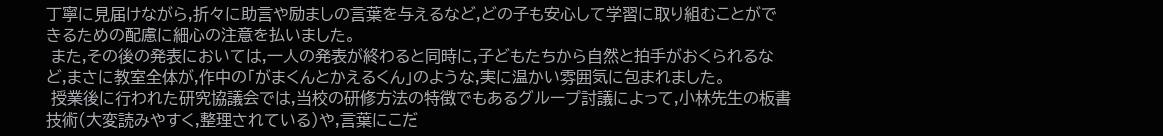丁寧に見届けながら,折々に助言や励ましの言葉を与えるなど,どの子も安心して学習に取り組むことができるための配慮に細心の注意を払いました。
 また,その後の発表においては,一人の発表が終わると同時に,子どもたちから自然と拍手がおくられるなど,まさに教室全体が,作中の「がまくんとかえるくん」のような,実に温かい雰囲気に包まれました。
 授業後に行われた研究協議会では,当校の研修方法の特徴でもあるグループ討議によって,小林先生の板書技術(大変読みやすく,整理されている)や,言葉にこだ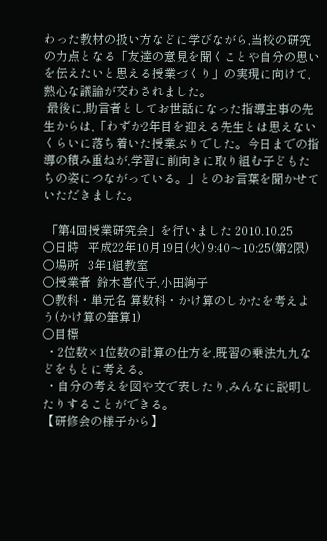わった教材の扱い方などに学びながら,当校の研究の力点となる「友達の意見を聞くことや自分の思いを伝えたいと思える授業づくり」の実現に向けて,熱心な議論が交わされました。
 最後に,助言者としてお世話になった指導主事の先生からは,「わずか2年目を迎える先生とは思えないくらいに落ち着いた授業ぶりでした。今日までの指導の積み重ねが,学習に前向きに取り組む子どもたちの姿につながっている。」とのお言葉を聞かせていただきました。

 「第4回授業研究会」を行いました 2010.10.25
○日時   平成22年10月19日(火) 9:40〜10:25(第2限)
○場所   3年1組教室
○授業者  鈴木喜代子,小田絢子
○教科・単元名 算数科・かけ算のしかたを考えよう(かけ算の筆算1)
○目標
 ・2位数×1位数の計算の仕方を,既習の乗法九九などをもとに考える。
 ・自分の考えを図や文で表したり,みんなに説明したりすることができる。
【研修会の様子から】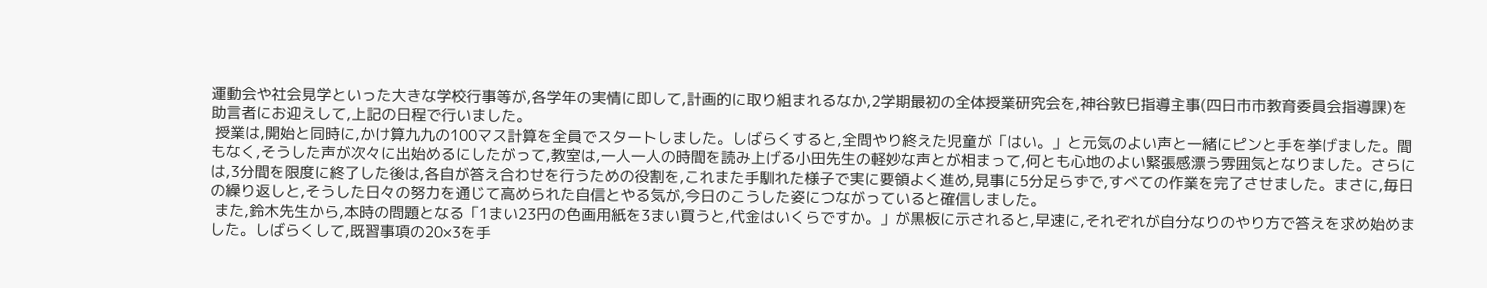運動会や社会見学といった大きな学校行事等が,各学年の実情に即して,計画的に取り組まれるなか,2学期最初の全体授業研究会を,神谷敦巳指導主事(四日市市教育委員会指導課)を助言者にお迎えして,上記の日程で行いました。
 授業は,開始と同時に,かけ算九九の100マス計算を全員でスタートしました。しばらくすると,全問やり終えた児童が「はい。」と元気のよい声と一緒にピンと手を挙げました。間もなく,そうした声が次々に出始めるにしたがって,教室は,一人一人の時間を読み上げる小田先生の軽妙な声とが相まって,何とも心地のよい緊張感漂う雰囲気となりました。さらには,3分間を限度に終了した後は,各自が答え合わせを行うための役割を,これまた手馴れた様子で実に要領よく進め,見事に5分足らずで,すべての作業を完了させました。まさに,毎日の繰り返しと,そうした日々の努力を通じて高められた自信とやる気が,今日のこうした姿につながっていると確信しました。
 また,鈴木先生から,本時の問題となる「1まい23円の色画用紙を3まい買うと,代金はいくらですか。」が黒板に示されると,早速に,それぞれが自分なりのやり方で答えを求め始めました。しばらくして,既習事項の20×3を手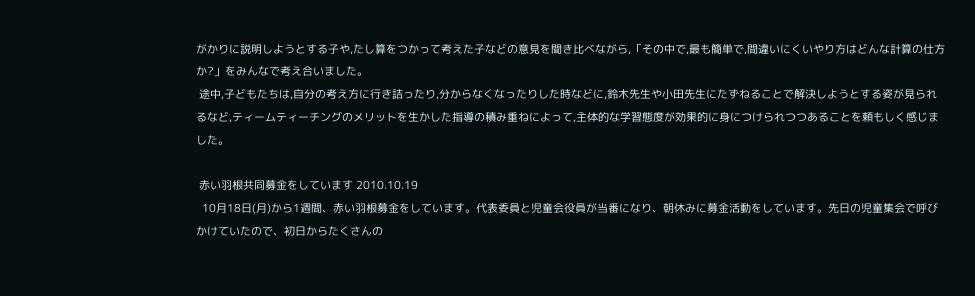がかりに説明しようとする子や,たし算をつかって考えた子などの意見を聞き比べながら,「その中で,最も簡単で,間違いにくいやり方はどんな計算の仕方か?」をみんなで考え合いました。
 途中,子どもたちは,自分の考え方に行き詰ったり,分からなくなったりした時などに,鈴木先生や小田先生にたずねることで解決しようとする姿が見られるなど,ティームティーチングのメリットを生かした指導の積み重ねによって,主体的な学習態度が効果的に身につけられつつあることを頼もしく感じました。

 赤い羽根共同募金をしています 2010.10.19
  10月18日(月)から1週間、赤い羽根募金をしています。代表委員と児童会役員が当番になり、朝休みに募金活動をしています。先日の児童集会で呼びかけていたので、初日からたくさんの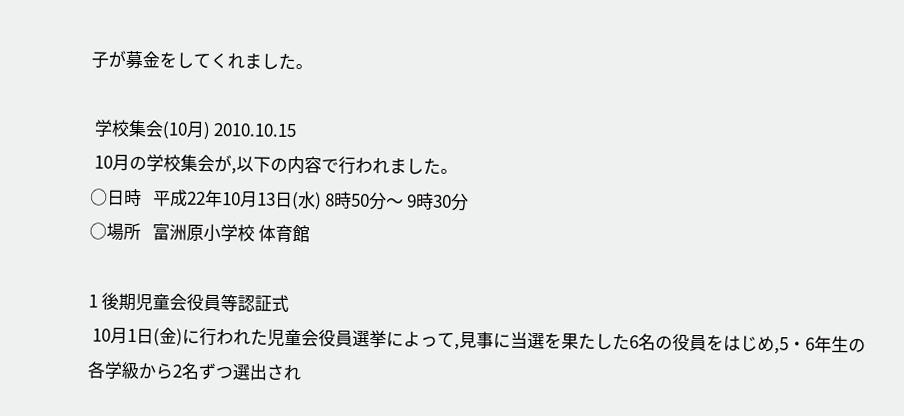子が募金をしてくれました。

 学校集会(10月) 2010.10.15
 10月の学校集会が,以下の内容で行われました。
○日時   平成22年10月13日(水) 8時50分〜 9時30分
○場所   富洲原小学校 体育館

1 後期児童会役員等認証式
 10月1日(金)に行われた児童会役員選挙によって,見事に当選を果たした6名の役員をはじめ,5・6年生の各学級から2名ずつ選出され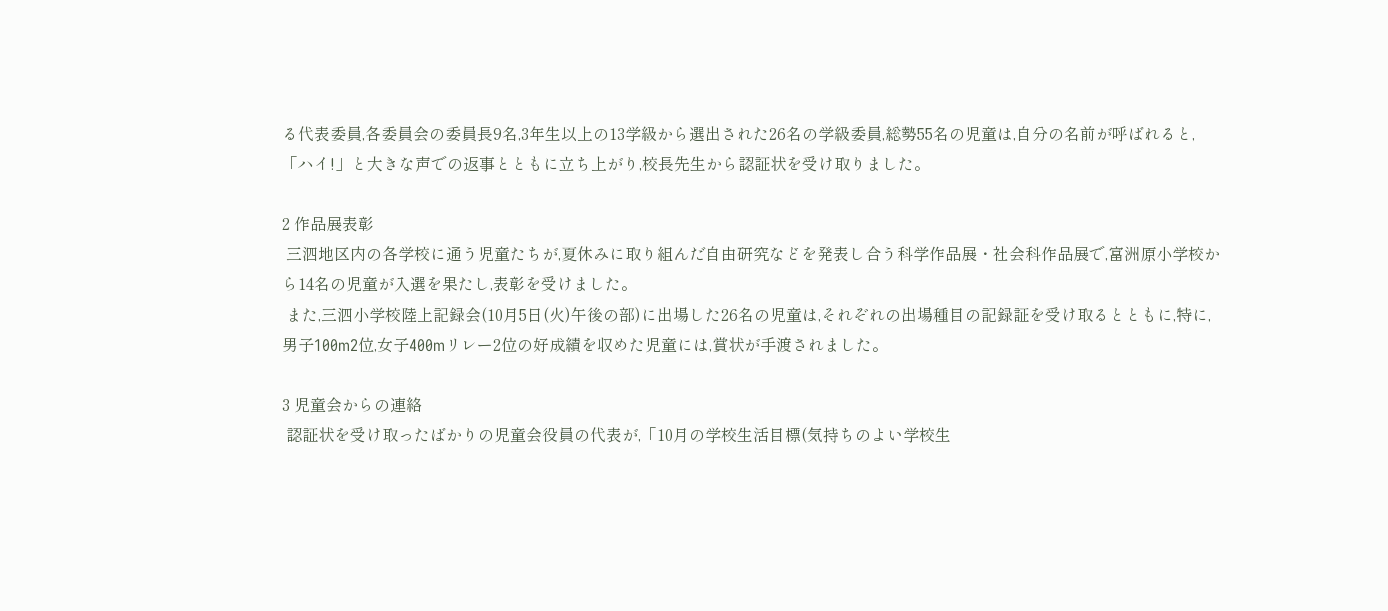る代表委員,各委員会の委員長9名,3年生以上の13学級から選出された26名の学級委員,総勢55名の児童は,自分の名前が呼ばれると,「ハイ!」と大きな声での返事とともに立ち上がり,校長先生から認証状を受け取りました。

2 作品展表彰
 三泗地区内の各学校に通う児童たちが,夏休みに取り組んだ自由研究などを発表し合う科学作品展・社会科作品展で,富洲原小学校から14名の児童が入選を果たし,表彰を受けました。
 また,三泗小学校陸上記録会(10月5日(火)午後の部)に出場した26名の児童は,それぞれの出場種目の記録証を受け取るとともに,特に,男子100m2位,女子400mリレー2位の好成績を収めた児童には,賞状が手渡されました。

3 児童会からの連絡
 認証状を受け取ったばかりの児童会役員の代表が,「10月の学校生活目標(気持ちのよい学校生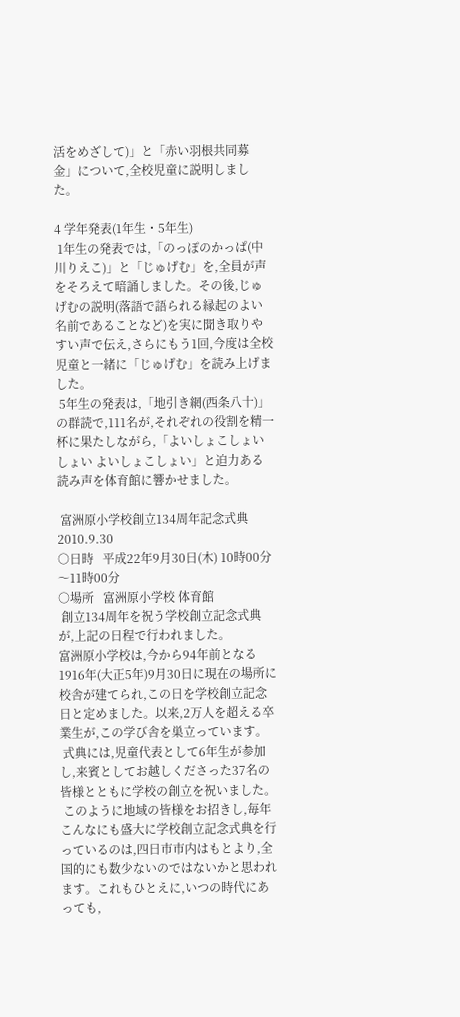活をめざして)」と「赤い羽根共同募金」について,全校児童に説明しました。

4 学年発表(1年生・5年生)
 1年生の発表では,「のっぽのかっぱ(中川りえこ)」と「じゅげむ」を,全員が声をそろえて暗誦しました。その後,じゅげむの説明(落語で語られる縁起のよい名前であることなど)を実に聞き取りやすい声で伝え,さらにもう1回,今度は全校児童と一緒に「じゅげむ」を読み上げました。
 5年生の発表は,「地引き網(西条八十)」の群読で,111名が,それぞれの役割を精一杯に果たしながら,「よいしょこしょいしょい よいしょこしょい」と迫力ある読み声を体育館に響かせました。

 富洲原小学校創立134周年記念式典 2010.9.30
○日時   平成22年9月30日(木) 10時00分〜11時00分
○場所   富洲原小学校 体育館
 創立134周年を祝う学校創立記念式典が,上記の日程で行われました。
富洲原小学校は,今から94年前となる1916年(大正5年)9月30日に現在の場所に校舎が建てられ,この日を学校創立記念日と定めました。以来,2万人を超える卒業生が,この学び舎を巣立っています。
 式典には,児童代表として6年生が参加し,来賓としてお越しくださった37名の皆様とともに学校の創立を祝いました。
 このように地域の皆様をお招きし,毎年こんなにも盛大に学校創立記念式典を行っているのは,四日市市内はもとより,全国的にも数少ないのではないかと思われます。これもひとえに,いつの時代にあっても,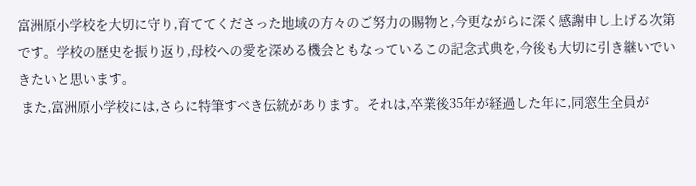富洲原小学校を大切に守り,育ててくださった地域の方々のご努力の賜物と,今更ながらに深く感謝申し上げる次第です。学校の歴史を振り返り,母校への愛を深める機会ともなっているこの記念式典を,今後も大切に引き継いでいきたいと思います。
 また,富洲原小学校には,さらに特筆すべき伝統があります。それは,卒業後35年が経過した年に,同窓生全員が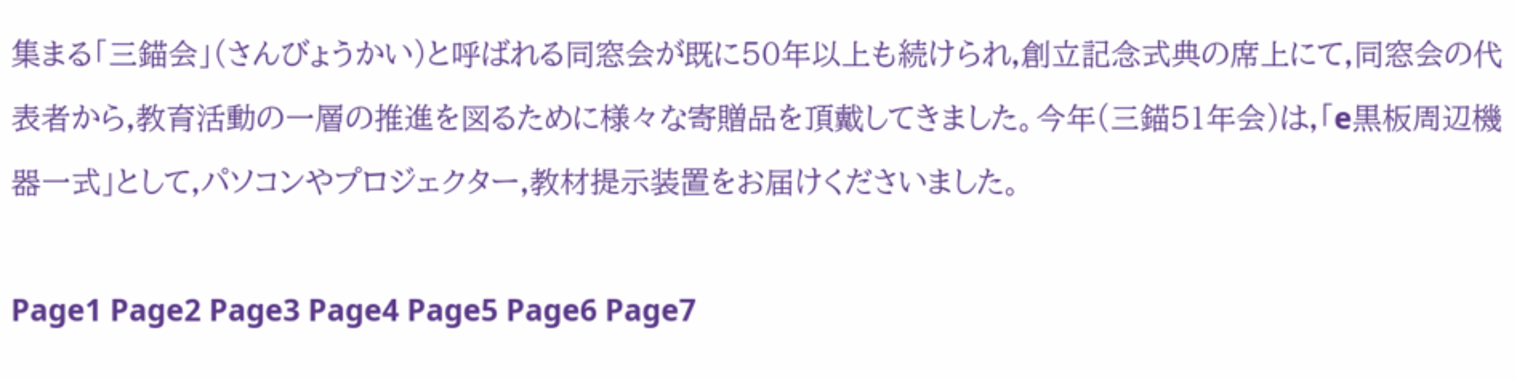集まる「三錨会」(さんびょうかい)と呼ばれる同窓会が既に50年以上も続けられ,創立記念式典の席上にて,同窓会の代表者から,教育活動の一層の推進を図るために様々な寄贈品を頂戴してきました。今年(三錨51年会)は,「e黒板周辺機器一式」として,パソコンやプロジェクター,教材提示装置をお届けくださいました。

Page1 Page2 Page3 Page4 Page5 Page6 Page7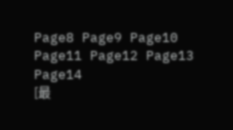Page8 Page9 Page10 Page11 Page12 Page13 Page14
[最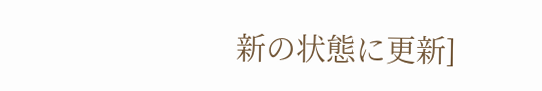新の状態に更新]